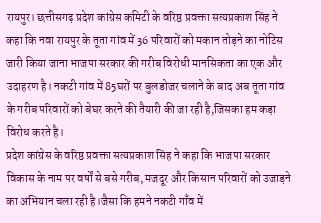रायपुर। छत्तीसगढ़ प्रदेश कांग्रेस कमिटी के वरिष्ठ प्रवक्ता सत्यप्रकाश सिंह ने कहा कि नवा रायपुर के तूता गांव में 36 परिवारों को मकान तोड़ने का नोटिस जारी किया जाना भाजपा सरकार की गरीब विरोधी मानसिकता का एक और उदाहरण है। नकटी गांव में 85घरों पर बुलडोजर चलाने के बाद अब तूता गांव के गरीब परिवारों को बेघर करने की तैयारी की जा रही है,जिसका हम कड़ा विरोध करते है।
प्रदेश कांग्रेस के वरिष्ठ प्रवक्ता सत्यप्रकाश सिंह ने कहा कि भाजपा सरकार विकास के नाम पर वर्षों से बसे गरीब, मजदूर और किसान परिवारों को उजाड़ने का अभियान चला रही है।जैसा कि हमने नकटी गाँव में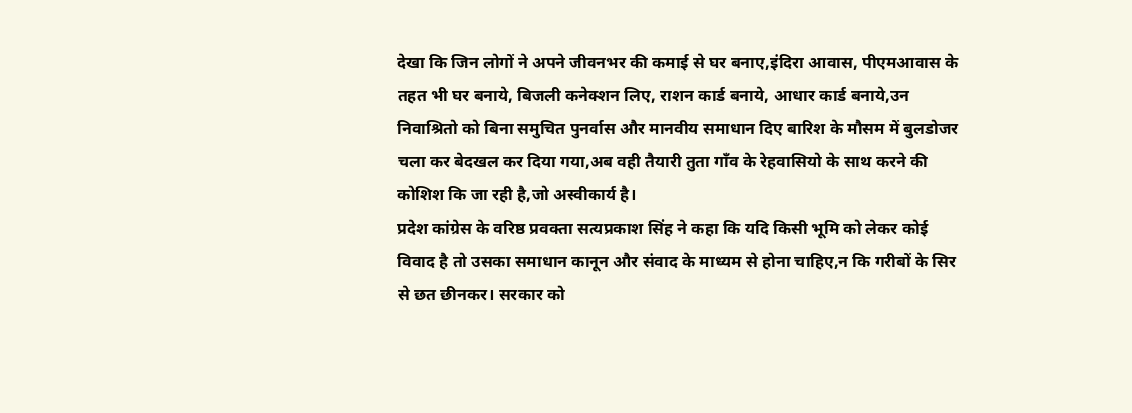देखा कि जिन लोगों ने अपने जीवनभर की कमाई से घर बनाए,इंदिरा आवास, पीएमआवास के तहत भी घर बनाये, बिजली कनेक्शन लिए, राशन कार्ड बनाये, आधार कार्ड बनाये,उन निवाश्रितो को बिना समुचित पुनर्वास और मानवीय समाधान दिए बारिश के मौसम में बुलडोजर चला कर बेदखल कर दिया गया,अब वही तैयारी तुता गाँव के रेहवासियो के साथ करने की कोशिश कि जा रही है,जो अस्वीकार्य है।
प्रदेश कांग्रेस के वरिष्ठ प्रवक्ता सत्यप्रकाश सिंह ने कहा कि यदि किसी भूमि को लेकर कोई विवाद है तो उसका समाधान कानून और संवाद के माध्यम से होना चाहिए,न कि गरीबों के सिर से छत छीनकर। सरकार को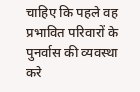चाहिए कि पहले वह प्रभावित परिवारों के पुनर्वास की व्यवस्था करे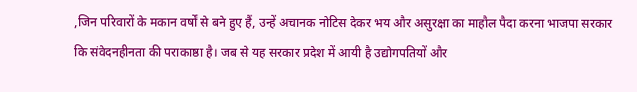,जिन परिवारों के मकान वर्षों से बने हुए हैं, उन्हें अचानक नोटिस देकर भय और असुरक्षा का माहौल पैदा करना भाजपा सरकार कि संवेदनहीनता की पराकाष्ठा है। जब से यह सरकार प्रदेश में आयी है उद्योगपतियों और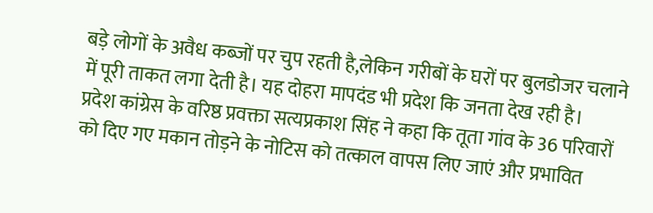बड़े लोगों के अवैध कब्जों पर चुप रहती है,लेकिन गरीबों के घरों पर बुलडोजर चलाने में पूरी ताकत लगा देती है। यह दोहरा मापदंड भी प्रदेश कि जनता देख रही है।
प्रदेश कांग्रेस के वरिष्ठ प्रवक्ता सत्यप्रकाश सिंह ने कहा कि तूता गांव के 36 परिवारों को दिए गए मकान तोड़ने के नोटिस को तत्काल वापस लिए जाएं और प्रभावित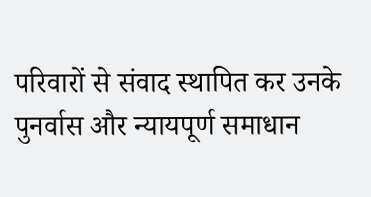परिवारों से संवाद स्थापित कर उनके पुनर्वास और न्यायपूर्ण समाधान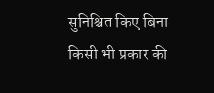सुनिश्चित किए बिना किसी भी प्रकार की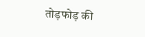तोड़फोड़ की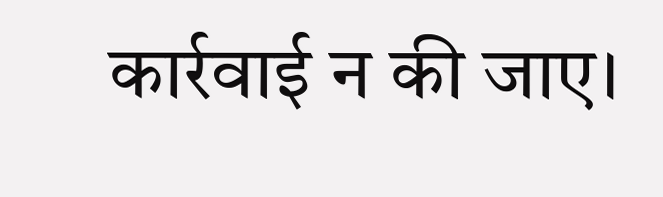कार्रवाई न की जाए।